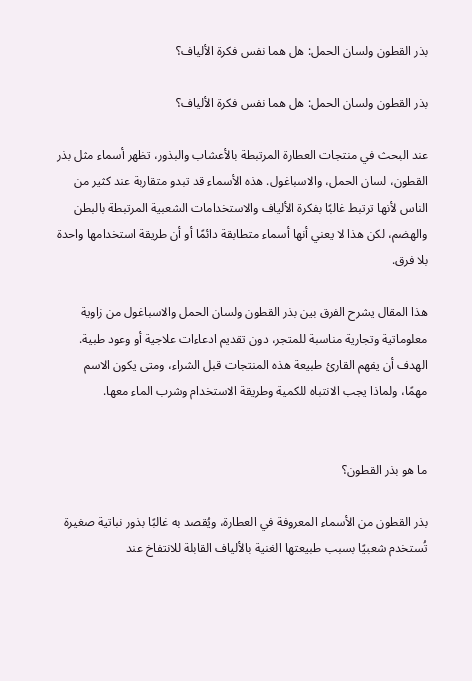بذر القطون ولسان الحمل: هل هما نفس فكرة الألياف؟

بذر القطون ولسان الحمل: هل هما نفس فكرة الألياف؟

عند البحث في منتجات العطارة المرتبطة بالأعشاب والبذور، تظهر أسماء مثل بذر القطون، لسان الحمل، والاسباغول. هذه الأسماء قد تبدو متقاربة عند كثير من الناس لأنها ترتبط غالبًا بفكرة الألياف والاستخدامات الشعبية المرتبطة بالبطن والهضم، لكن هذا لا يعني أنها أسماء متطابقة دائمًا أو أن طريقة استخدامها واحدة بلا فرق.

هذا المقال يشرح الفرق بين بذر القطون ولسان الحمل والاسباغول من زاوية معلوماتية وتجارية مناسبة للمتجر، دون تقديم ادعاءات علاجية أو وعود طبية. الهدف أن يفهم القارئ طبيعة هذه المنتجات قبل الشراء، ومتى يكون الاسم مهمًا، ولماذا يجب الانتباه للكمية وطريقة الاستخدام وشرب الماء معها.


ما هو بذر القطون؟

بذر القطون من الأسماء المعروفة في العطارة، ويُقصد به غالبًا بذور نباتية صغيرة تُستخدم شعبيًا بسبب طبيعتها الغنية بالألياف القابلة للانتفاخ عند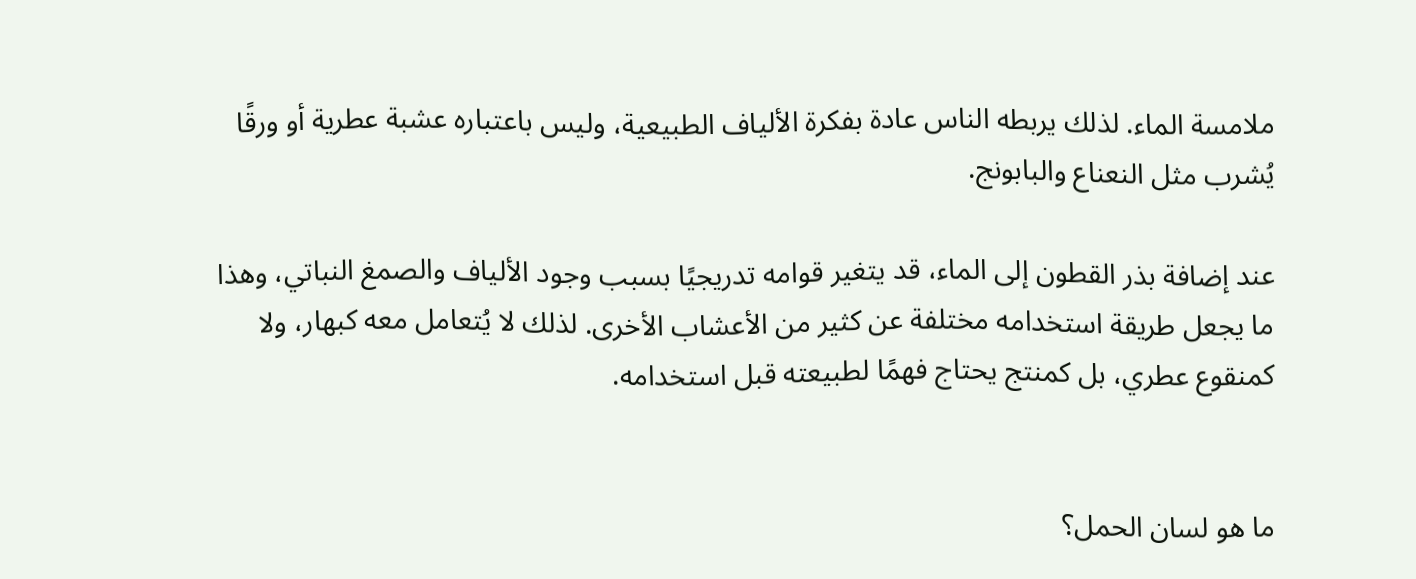ملامسة الماء. لذلك يربطه الناس عادة بفكرة الألياف الطبيعية، وليس باعتباره عشبة عطرية أو ورقًا يُشرب مثل النعناع والبابونج.

عند إضافة بذر القطون إلى الماء، قد يتغير قوامه تدريجيًا بسبب وجود الألياف والصمغ النباتي، وهذا ما يجعل طريقة استخدامه مختلفة عن كثير من الأعشاب الأخرى. لذلك لا يُتعامل معه كبهار، ولا كمنقوع عطري، بل كمنتج يحتاج فهمًا لطبيعته قبل استخدامه.


ما هو لسان الحمل؟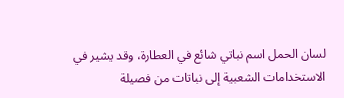لسان الحمل اسم نباتي شائع في العطارة، وقد يشير في الاستخدامات الشعبية إلى نباتات من فصيلة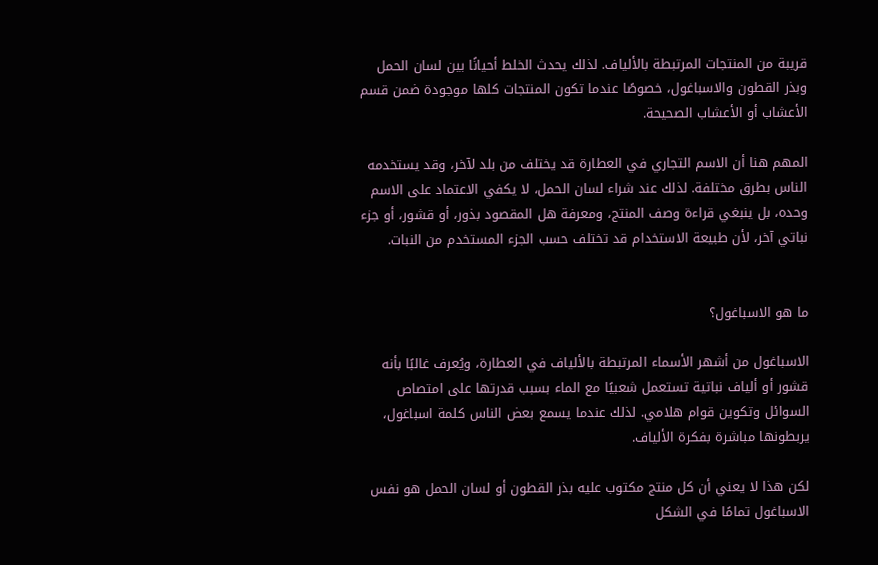قريبة من المنتجات المرتبطة بالألياف. لذلك يحدث الخلط أحيانًا بين لسان الحمل وبذر القطون والاسباغول، خصوصًا عندما تكون المنتجات كلها موجودة ضمن قسم الأعشاب أو الأعشاب الصحيحة.

المهم هنا أن الاسم التجاري في العطارة قد يختلف من بلد لآخر، وقد يستخدمه الناس بطرق مختلفة. لذلك عند شراء لسان الحمل، لا يكفي الاعتماد على الاسم وحده، بل ينبغي قراءة وصف المنتج، ومعرفة هل المقصود بذور، أو قشور، أو جزء نباتي آخر، لأن طبيعة الاستخدام قد تختلف حسب الجزء المستخدم من النبات.


ما هو الاسباغول؟

الاسباغول من أشهر الأسماء المرتبطة بالألياف في العطارة، ويُعرف غالبًا بأنه قشور أو ألياف نباتية تستعمل شعبيًا مع الماء بسبب قدرتها على امتصاص السوائل وتكوين قوام هلامي. لذلك عندما يسمع بعض الناس كلمة اسباغول، يربطونها مباشرة بفكرة الألياف.

لكن هذا لا يعني أن كل منتج مكتوب عليه بذر القطون أو لسان الحمل هو نفس الاسباغول تمامًا في الشكل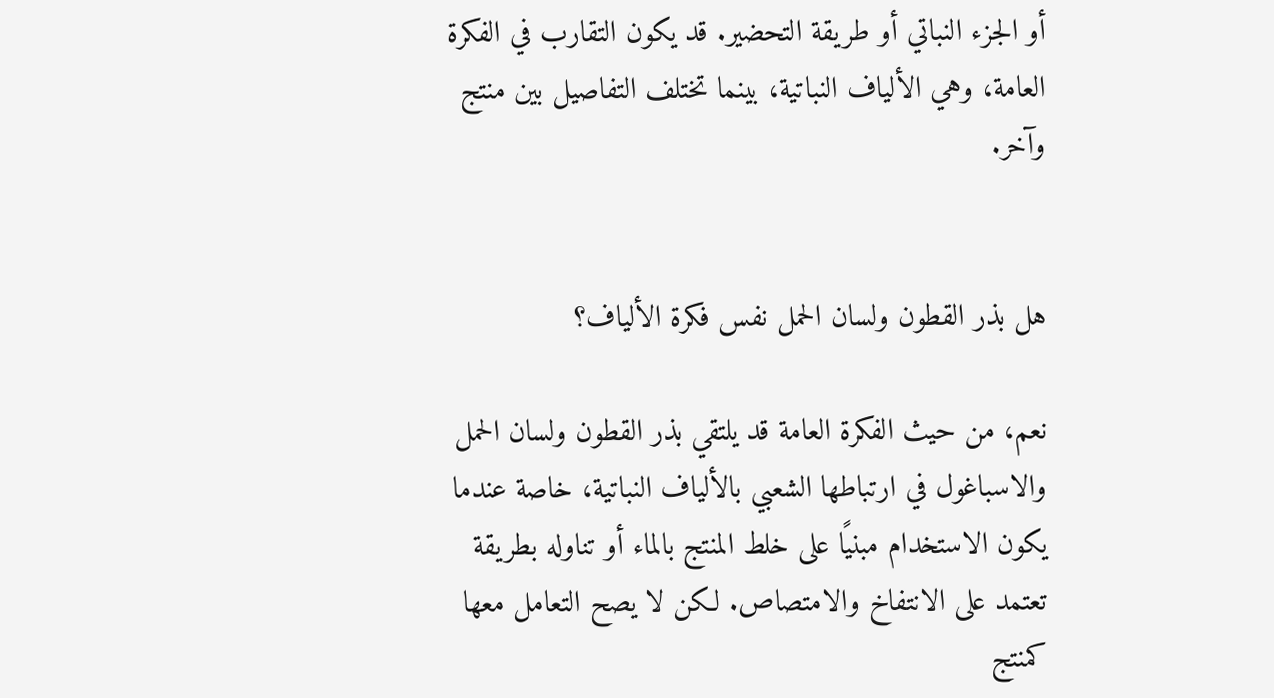أو الجزء النباتي أو طريقة التحضير. قد يكون التقارب في الفكرة العامة، وهي الألياف النباتية، بينما تختلف التفاصيل بين منتج وآخر.


هل بذر القطون ولسان الحمل نفس فكرة الألياف؟

نعم، من حيث الفكرة العامة قد يلتقي بذر القطون ولسان الحمل والاسباغول في ارتباطها الشعبي بالألياف النباتية، خاصة عندما يكون الاستخدام مبنيًا على خلط المنتج بالماء أو تناوله بطريقة تعتمد على الانتفاخ والامتصاص. لكن لا يصح التعامل معها كمنتج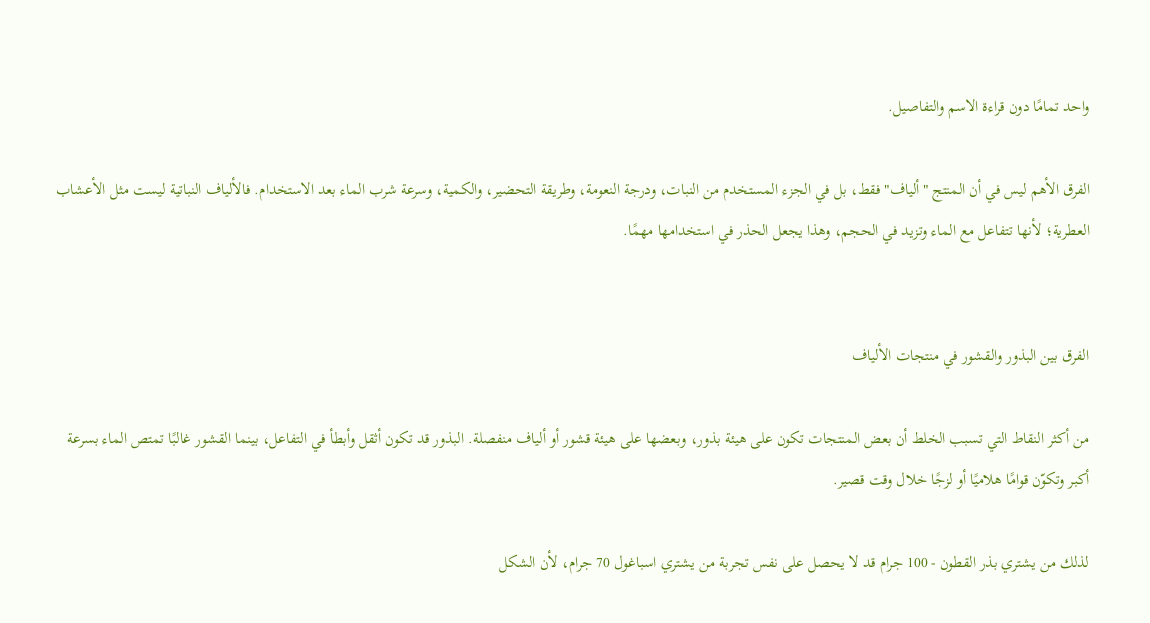واحد تمامًا دون قراءة الاسم والتفاصيل.

الفرق الأهم ليس في أن المنتج "ألياف" فقط، بل في الجزء المستخدم من النبات، ودرجة النعومة، وطريقة التحضير، والكمية، وسرعة شرب الماء بعد الاستخدام. فالألياف النباتية ليست مثل الأعشاب العطرية؛ لأنها تتفاعل مع الماء وتزيد في الحجم، وهذا يجعل الحذر في استخدامها مهمًا.


الفرق بين البذور والقشور في منتجات الألياف

من أكثر النقاط التي تسبب الخلط أن بعض المنتجات تكون على هيئة بذور، وبعضها على هيئة قشور أو ألياف منفصلة. البذور قد تكون أثقل وأبطأ في التفاعل، بينما القشور غالبًا تمتص الماء بسرعة أكبر وتكوّن قوامًا هلاميًا أو لزجًا خلال وقت قصير.

لذلك من يشتري بذر القطون - 100 جرام قد لا يحصل على نفس تجربة من يشتري اسباغول 70 جرام، لأن الشكل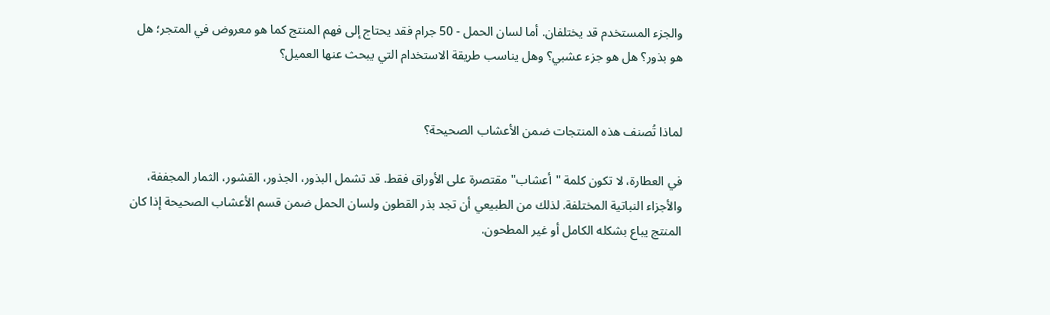والجزء المستخدم قد يختلفان. أما لسان الحمل - 50 جرام فقد يحتاج إلى فهم المنتج كما هو معروض في المتجر؛ هل هو بذور؟ هل هو جزء عشبي؟ وهل يناسب طريقة الاستخدام التي يبحث عنها العميل؟


لماذا تُصنف هذه المنتجات ضمن الأعشاب الصحيحة؟

في العطارة، لا تكون كلمة "أعشاب" مقتصرة على الأوراق فقط. قد تشمل البذور، الجذور، القشور، الثمار المجففة، والأجزاء النباتية المختلفة. لذلك من الطبيعي أن تجد بذر القطون ولسان الحمل ضمن قسم الأعشاب الصحيحة إذا كان المنتج يباع بشكله الكامل أو غير المطحون.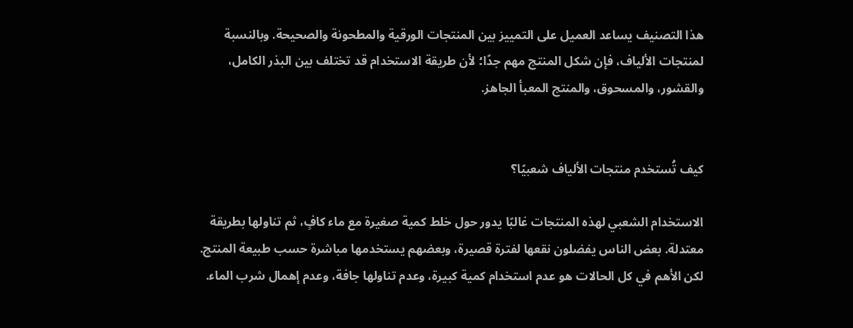هذا التصنيف يساعد العميل على التمييز بين المنتجات الورقية والمطحونة والصحيحة. وبالنسبة لمنتجات الألياف، فإن شكل المنتج مهم جدًا؛ لأن طريقة الاستخدام قد تختلف بين البذر الكامل، والقشور، والمسحوق، والمنتج المعبأ الجاهز.


كيف تُستخدم منتجات الألياف شعبيًا؟

الاستخدام الشعبي لهذه المنتجات غالبًا يدور حول خلط كمية صغيرة مع ماء كافٍ، ثم تناولها بطريقة معتدلة. بعض الناس يفضلون نقعها لفترة قصيرة، وبعضهم يستخدمها مباشرة حسب طبيعة المنتج. لكن الأهم في كل الحالات هو عدم استخدام كمية كبيرة، وعدم تناولها جافة، وعدم إهمال شرب الماء.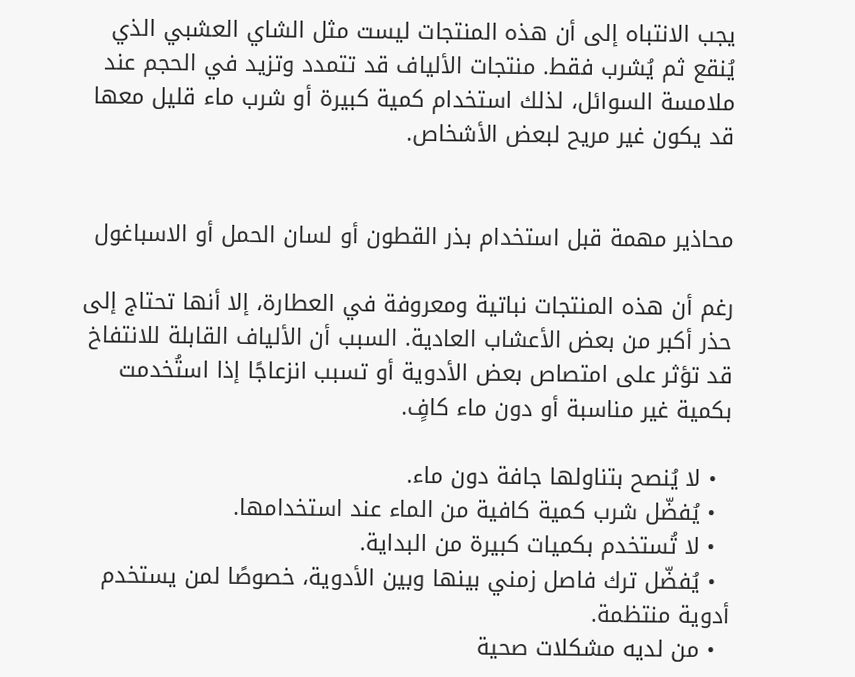يجب الانتباه إلى أن هذه المنتجات ليست مثل الشاي العشبي الذي يُنقع ثم يُشرب فقط. منتجات الألياف قد تتمدد وتزيد في الحجم عند ملامسة السوائل، لذلك استخدام كمية كبيرة أو شرب ماء قليل معها قد يكون غير مريح لبعض الأشخاص.


محاذير مهمة قبل استخدام بذر القطون أو لسان الحمل أو الاسباغول

رغم أن هذه المنتجات نباتية ومعروفة في العطارة، إلا أنها تحتاج إلى حذر أكبر من بعض الأعشاب العادية. السبب أن الألياف القابلة للانتفاخ قد تؤثر على امتصاص بعض الأدوية أو تسبب انزعاجًا إذا استُخدمت بكمية غير مناسبة أو دون ماء كافٍ.

  • لا يُنصح بتناولها جافة دون ماء.
  • يُفضّل شرب كمية كافية من الماء عند استخدامها.
  • لا تُستخدم بكميات كبيرة من البداية.
  • يُفضّل ترك فاصل زمني بينها وبين الأدوية، خصوصًا لمن يستخدم أدوية منتظمة.
  • من لديه مشكلات صحية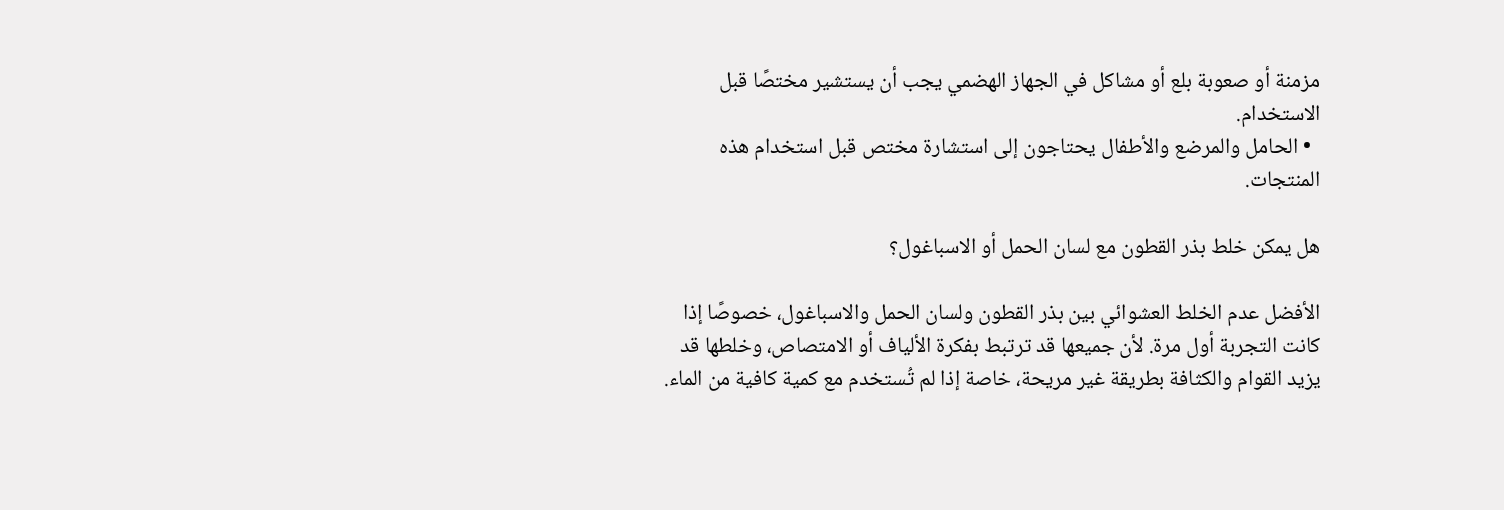مزمنة أو صعوبة بلع أو مشاكل في الجهاز الهضمي يجب أن يستشير مختصًا قبل الاستخدام.
  • الحامل والمرضع والأطفال يحتاجون إلى استشارة مختص قبل استخدام هذه المنتجات.

هل يمكن خلط بذر القطون مع لسان الحمل أو الاسباغول؟

الأفضل عدم الخلط العشوائي بين بذر القطون ولسان الحمل والاسباغول، خصوصًا إذا كانت التجربة أول مرة. لأن جميعها قد ترتبط بفكرة الألياف أو الامتصاص، وخلطها قد يزيد القوام والكثافة بطريقة غير مريحة، خاصة إذا لم تُستخدم مع كمية كافية من الماء.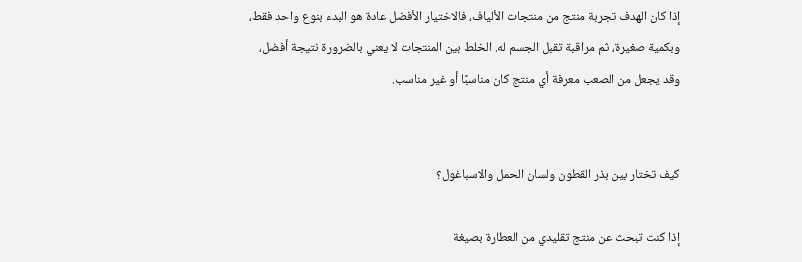إذا كان الهدف تجربة منتج من منتجات الألياف، فالاختيار الأفضل عادة هو البدء بنوع واحد فقط، وبكمية صغيرة، ثم مراقبة تقبل الجسم له. الخلط بين المنتجات لا يعني بالضرورة نتيجة أفضل، وقد يجعل من الصعب معرفة أي منتج كان مناسبًا أو غير مناسب.


كيف تختار بين بذر القطون ولسان الحمل والاسباغول؟

إذا كنت تبحث عن منتج تقليدي من العطارة بصيغة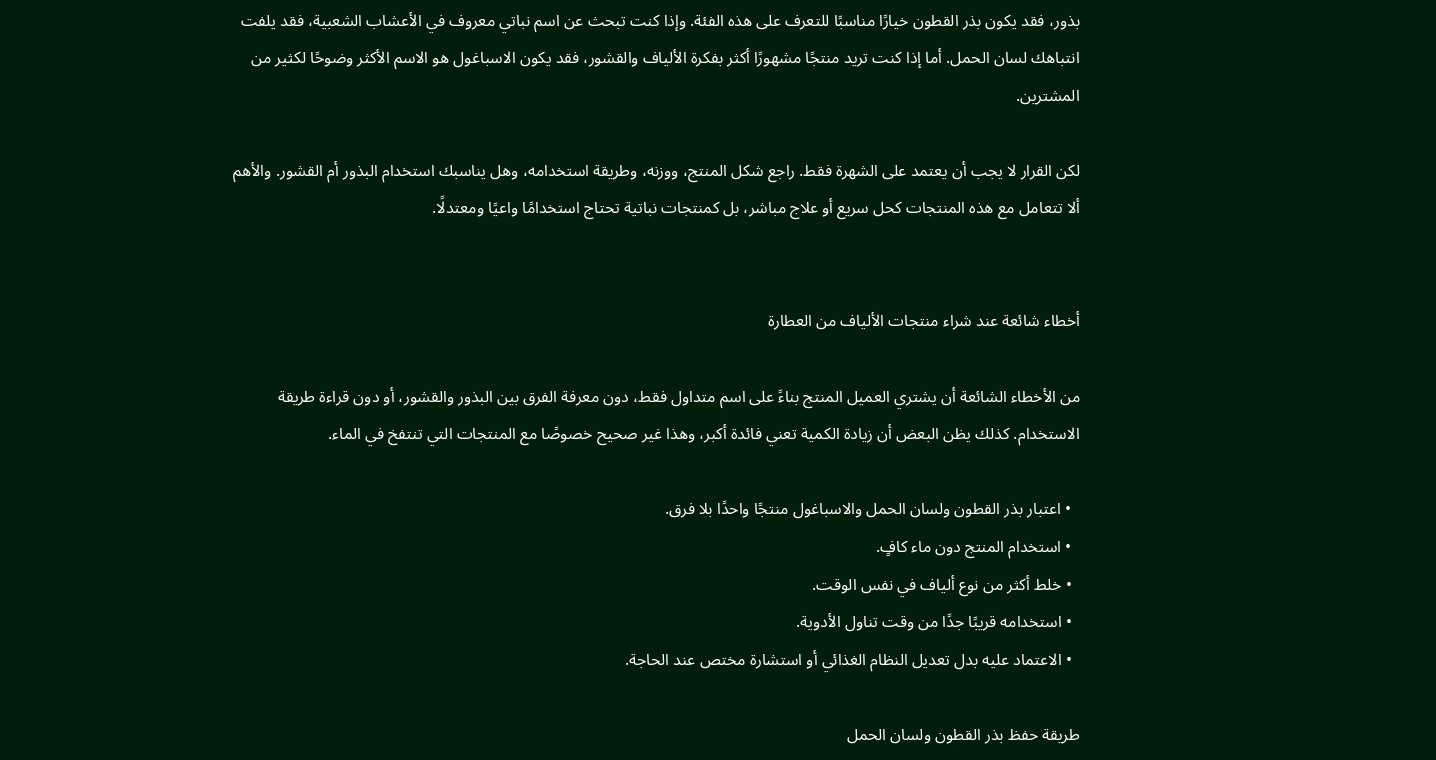بذور، فقد يكون بذر القطون خيارًا مناسبًا للتعرف على هذه الفئة. وإذا كنت تبحث عن اسم نباتي معروف في الأعشاب الشعبية، فقد يلفت انتباهك لسان الحمل. أما إذا كنت تريد منتجًا مشهورًا أكثر بفكرة الألياف والقشور، فقد يكون الاسباغول هو الاسم الأكثر وضوحًا لكثير من المشترين.

لكن القرار لا يجب أن يعتمد على الشهرة فقط. راجع شكل المنتج، ووزنه، وطريقة استخدامه، وهل يناسبك استخدام البذور أم القشور. والأهم ألا تتعامل مع هذه المنتجات كحل سريع أو علاج مباشر، بل كمنتجات نباتية تحتاج استخدامًا واعيًا ومعتدلًا.


أخطاء شائعة عند شراء منتجات الألياف من العطارة

من الأخطاء الشائعة أن يشتري العميل المنتج بناءً على اسم متداول فقط، دون معرفة الفرق بين البذور والقشور، أو دون قراءة طريقة الاستخدام. كذلك يظن البعض أن زيادة الكمية تعني فائدة أكبر، وهذا غير صحيح خصوصًا مع المنتجات التي تنتفخ في الماء.

  • اعتبار بذر القطون ولسان الحمل والاسباغول منتجًا واحدًا بلا فرق.
  • استخدام المنتج دون ماء كافٍ.
  • خلط أكثر من نوع ألياف في نفس الوقت.
  • استخدامه قريبًا جدًا من وقت تناول الأدوية.
  • الاعتماد عليه بدل تعديل النظام الغذائي أو استشارة مختص عند الحاجة.

طريقة حفظ بذر القطون ولسان الحمل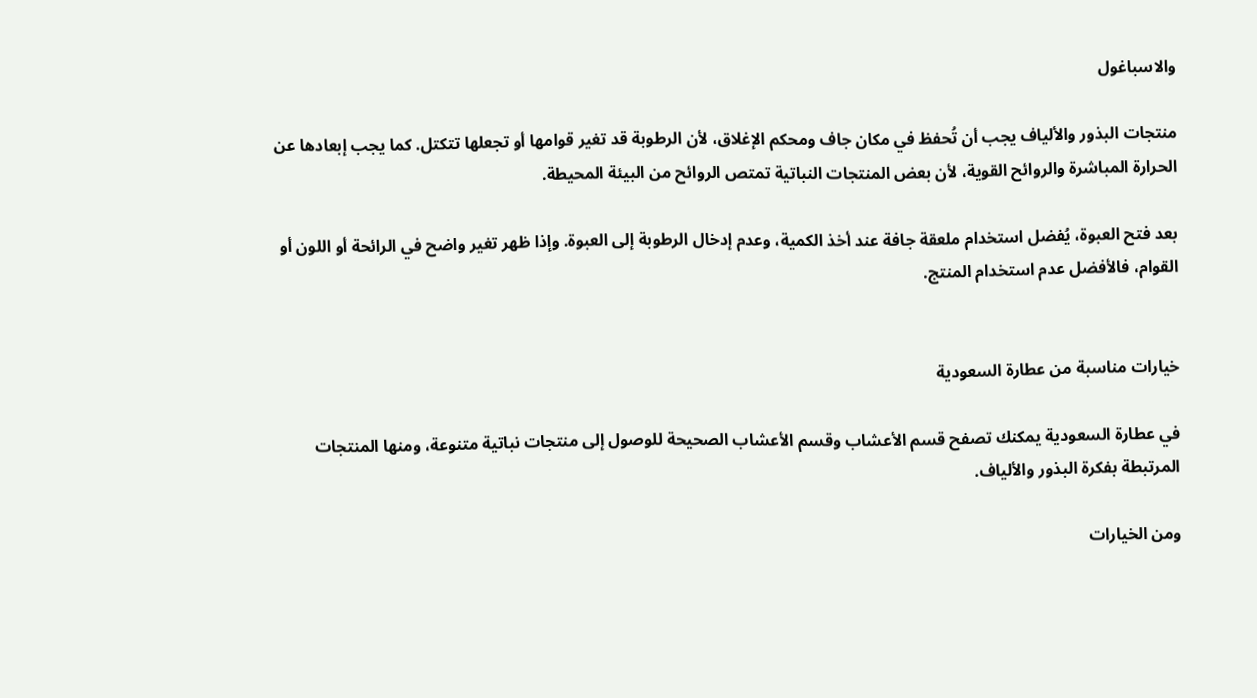والاسباغول

منتجات البذور والألياف يجب أن تُحفظ في مكان جاف ومحكم الإغلاق، لأن الرطوبة قد تغير قوامها أو تجعلها تتكتل. كما يجب إبعادها عن الحرارة المباشرة والروائح القوية، لأن بعض المنتجات النباتية تمتص الروائح من البيئة المحيطة.

بعد فتح العبوة، يُفضل استخدام ملعقة جافة عند أخذ الكمية، وعدم إدخال الرطوبة إلى العبوة. وإذا ظهر تغير واضح في الرائحة أو اللون أو القوام، فالأفضل عدم استخدام المنتج.


خيارات مناسبة من عطارة السعودية

في عطارة السعودية يمكنك تصفح قسم الأعشاب وقسم الأعشاب الصحيحة للوصول إلى منتجات نباتية متنوعة، ومنها المنتجات المرتبطة بفكرة البذور والألياف.

ومن الخيارات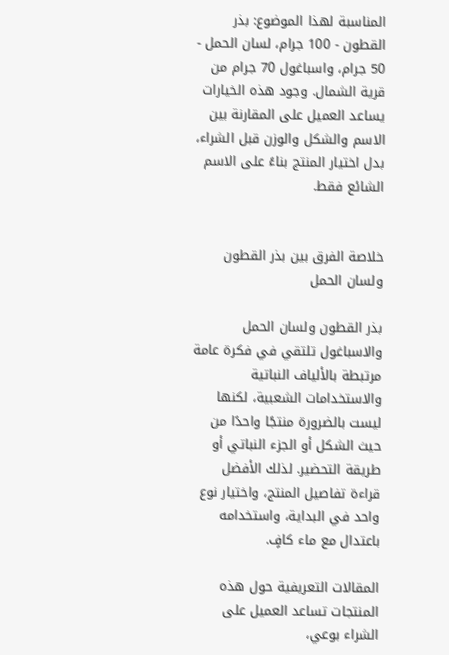المناسبة لهذا الموضوع: بذر القطون - 100 جرام، لسان الحمل - 50 جرام، واسباغول 70 جرام من قرية الشمال. وجود هذه الخيارات يساعد العميل على المقارنة بين الاسم والشكل والوزن قبل الشراء، بدل اختيار المنتج بناءً على الاسم الشائع فقط.


خلاصة الفرق بين بذر القطون ولسان الحمل

بذر القطون ولسان الحمل والاسباغول تلتقي في فكرة عامة مرتبطة بالألياف النباتية والاستخدامات الشعبية، لكنها ليست بالضرورة منتجًا واحدًا من حيث الشكل أو الجزء النباتي أو طريقة التحضير. لذلك الأفضل قراءة تفاصيل المنتج، واختيار نوع واحد في البداية، واستخدامه باعتدال مع ماء كافٍ.

المقالات التعريفية حول هذه المنتجات تساعد العميل على الشراء بوعي،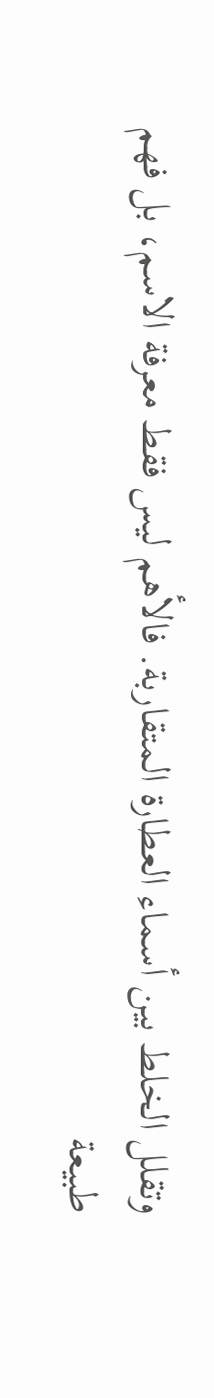وتقلل الخلط بين أسماء العطارة المتقاربة. فالأهم ليس فقط معرفة الاسم، بل فهم طبيعة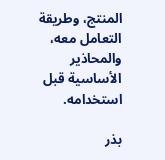المنتج، وطريقة التعامل معه، والمحاذير الأساسية قبل استخدامه.

بذر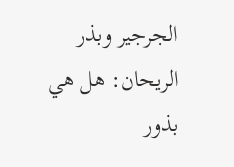الجرجير وبذر الريحان: هل هي بذور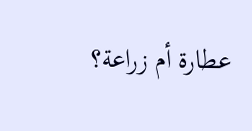عطارة أم زراعة؟